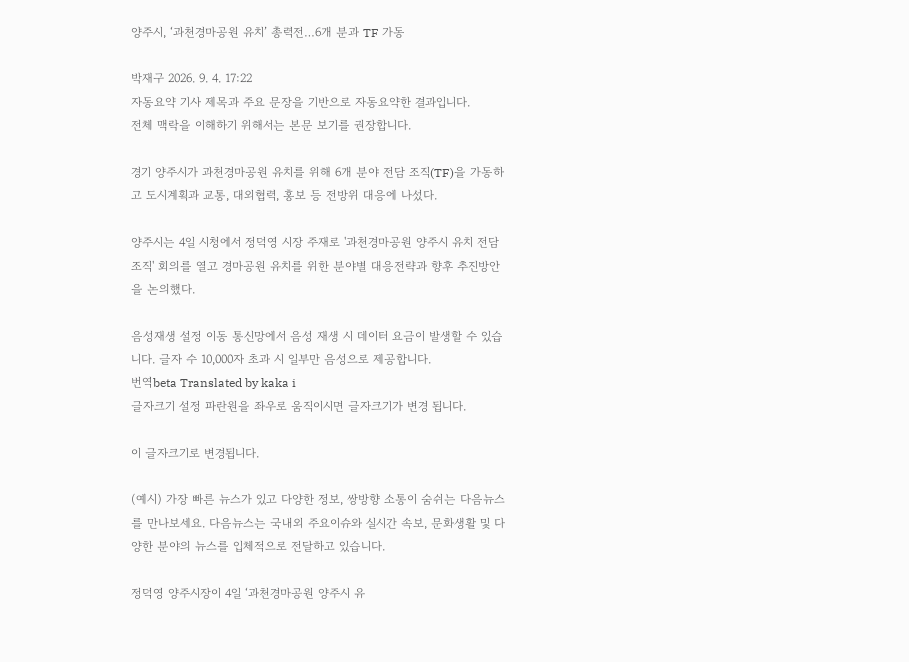양주시, ‘과천경마공원 유치’ 총력전…6개 분과 TF 가동

박재구 2026. 9. 4. 17:22
자동요약 기사 제목과 주요 문장을 기반으로 자동요약한 결과입니다.
전체 맥락을 이해하기 위해서는 본문 보기를 권장합니다.

경기 양주시가 과천경마공원 유치를 위해 6개 분야 전담 조직(TF)을 가동하고 도시계획과 교통, 대외협력, 홍보 등 전방위 대응에 나섰다.

양주시는 4일 시청에서 정덕영 시장 주재로 '과천경마공원 양주시 유치 전담 조직' 회의를 열고 경마공원 유치를 위한 분야별 대응전략과 향후 추진방안을 논의했다.

음성재생 설정 이동 통신망에서 음성 재생 시 데이터 요금이 발생할 수 있습니다. 글자 수 10,000자 초과 시 일부만 음성으로 제공합니다.
번역beta Translated by kaka i
글자크기 설정 파란원을 좌우로 움직이시면 글자크기가 변경 됩니다.

이 글자크기로 변경됩니다.

(예시) 가장 빠른 뉴스가 있고 다양한 정보, 쌍방향 소통이 숨쉬는 다음뉴스를 만나보세요. 다음뉴스는 국내외 주요이슈와 실시간 속보, 문화생활 및 다양한 분야의 뉴스를 입체적으로 전달하고 있습니다.

정덕영 양주시장이 4일 ‘과천경마공원 양주시 유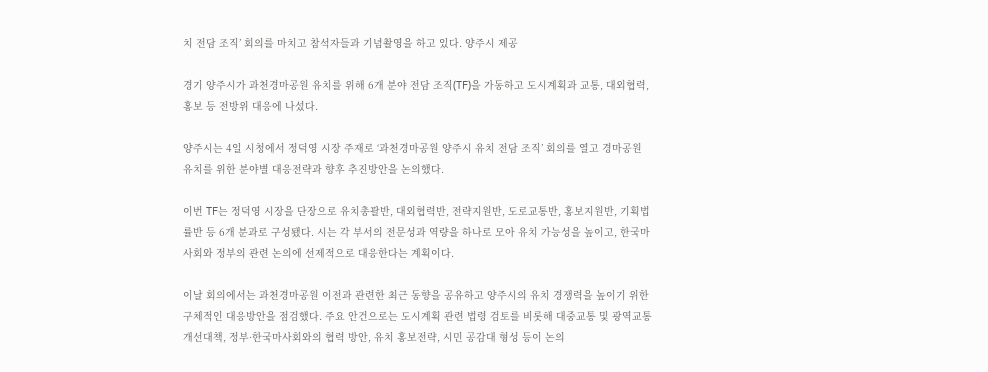치 전담 조직’ 회의를 마치고 참석자들과 기념촬영을 하고 있다. 양주시 제공

경기 양주시가 과천경마공원 유치를 위해 6개 분야 전담 조직(TF)을 가동하고 도시계획과 교통, 대외협력, 홍보 등 전방위 대응에 나섰다.

양주시는 4일 시청에서 정덕영 시장 주재로 ‘과천경마공원 양주시 유치 전담 조직’ 회의를 열고 경마공원 유치를 위한 분야별 대응전략과 향후 추진방안을 논의했다.

이번 TF는 정덕영 시장을 단장으로 유치총괄반, 대외협력반, 전략지원반, 도로교통반, 홍보지원반, 기획법률반 등 6개 분과로 구성됐다. 시는 각 부서의 전문성과 역량을 하나로 모아 유치 가능성을 높이고, 한국마사회와 정부의 관련 논의에 선제적으로 대응한다는 계획이다.

이날 회의에서는 과천경마공원 이전과 관련한 최근 동향을 공유하고 양주시의 유치 경쟁력을 높이기 위한 구체적인 대응방안을 점검했다. 주요 안건으로는 도시계획 관련 법령 검토를 비롯해 대중교통 및 광역교통 개선대책, 정부·한국마사회와의 협력 방안, 유치 홍보전략, 시민 공감대 형성 등이 논의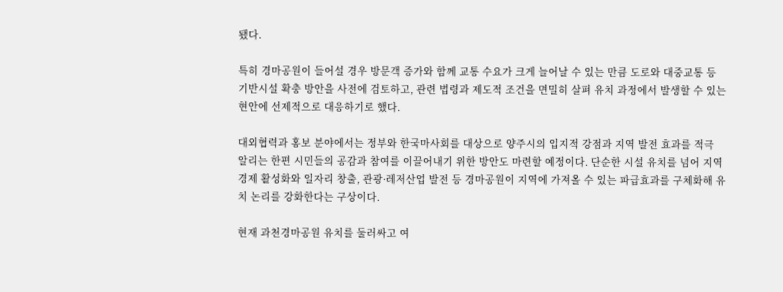됐다.

특히 경마공원이 들어설 경우 방문객 증가와 함께 교통 수요가 크게 늘어날 수 있는 만큼 도로와 대중교통 등 기반시설 확충 방안을 사전에 검토하고, 관련 법령과 제도적 조건을 면밀히 살펴 유치 과정에서 발생할 수 있는 현안에 선제적으로 대응하기로 했다.

대외협력과 홍보 분야에서는 정부와 한국마사회를 대상으로 양주시의 입지적 강점과 지역 발전 효과를 적극 알리는 한편 시민들의 공감과 참여를 이끌어내기 위한 방안도 마련할 예정이다. 단순한 시설 유치를 넘어 지역경제 활성화와 일자리 창출, 관광·레저산업 발전 등 경마공원이 지역에 가져올 수 있는 파급효과를 구체화해 유치 논리를 강화한다는 구상이다.

현재 과천경마공원 유치를 둘러싸고 여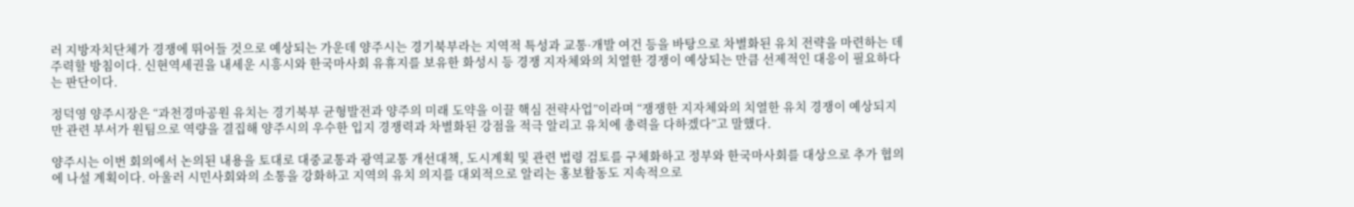러 지방자치단체가 경쟁에 뛰어들 것으로 예상되는 가운데 양주시는 경기북부라는 지역적 특성과 교통·개발 여건 등을 바탕으로 차별화된 유치 전략을 마련하는 데 주력할 방침이다. 신현역세권을 내세운 시흥시와 한국마사회 유휴지를 보유한 화성시 등 경쟁 지자체와의 치열한 경쟁이 예상되는 만큼 선제적인 대응이 필요하다는 판단이다.

정덕영 양주시장은 “과천경마공원 유치는 경기북부 균형발전과 양주의 미래 도약을 이끌 핵심 전략사업”이라며 “쟁쟁한 지자체와의 치열한 유치 경쟁이 예상되지만 관련 부서가 원팀으로 역량을 결집해 양주시의 우수한 입지 경쟁력과 차별화된 강점을 적극 알리고 유치에 총력을 다하겠다”고 말했다.

양주시는 이번 회의에서 논의된 내용을 토대로 대중교통과 광역교통 개선대책, 도시계획 및 관련 법령 검토를 구체화하고 정부와 한국마사회를 대상으로 추가 협의에 나설 계획이다. 아울러 시민사회와의 소통을 강화하고 지역의 유치 의지를 대외적으로 알리는 홍보활동도 지속적으로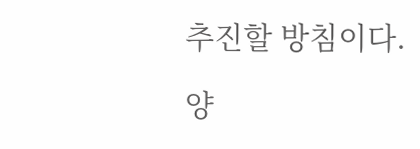추진할 방침이다.

양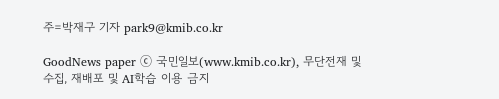주=박재구 기자 park9@kmib.co.kr

GoodNews paper ⓒ 국민일보(www.kmib.co.kr), 무단전재 및 수집, 재배포 및 AI학습 이용 금지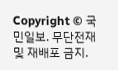Copyright © 국민일보. 무단전재 및 재배포 금지.